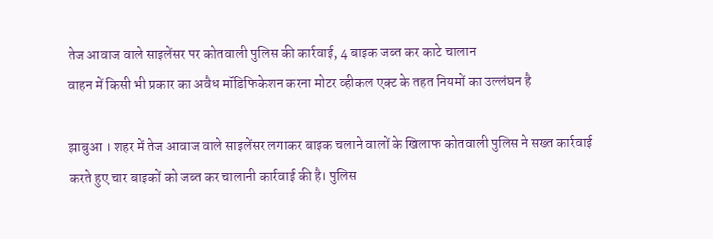तेज आवाज वाले साइलेंसर पर कोतवाली पुलिस की कार्रवाई, 4 बाइक जब्त कर काटे चालान
वाहन में किसी भी प्रकार का अवैध मॉडिफिकेशन करना मोटर व्हीकल एक्ट के तहत नियमों का उल्लंघन है

झाबुआ । शहर में तेज आवाज वाले साइलेंसर लगाकर बाइक चलाने वालों के खिलाफ कोतवाली पुलिस ने सख्त कार्रवाई करते हुए चार बाइकों को जब्त कर चालानी कार्रवाई की है। पुलिस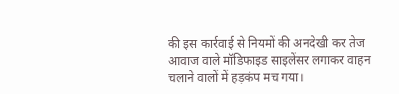की इस कार्रवाई से नियमों की अनदेखी कर तेज आवाज वाले मॉडिफाइड साइलेंसर लगाकर वाहन चलाने वालों में हड़कंप मच गया।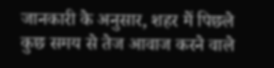जानकारी के अनुसार, शहर में पिछले कुछ समय से तेज आवाज करने वाले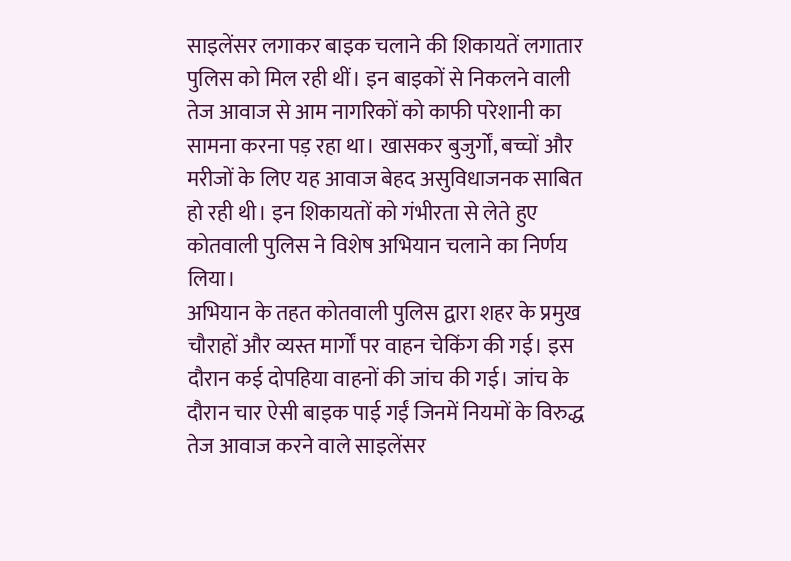साइलेंसर लगाकर बाइक चलाने की शिकायतें लगातार पुलिस को मिल रही थीं। इन बाइकों से निकलने वाली तेज आवाज से आम नागरिकों को काफी परेशानी का सामना करना पड़ रहा था। खासकर बुजुर्गों, बच्चों और मरीजों के लिए यह आवाज बेहद असुविधाजनक साबित हो रही थी। इन शिकायतों को गंभीरता से लेते हुए कोतवाली पुलिस ने विशेष अभियान चलाने का निर्णय लिया।
अभियान के तहत कोतवाली पुलिस द्वारा शहर के प्रमुख चौराहों और व्यस्त मार्गों पर वाहन चेकिंग की गई। इस दौरान कई दोपहिया वाहनों की जांच की गई। जांच के दौरान चार ऐसी बाइक पाई गईं जिनमें नियमों के विरुद्ध तेज आवाज करने वाले साइलेंसर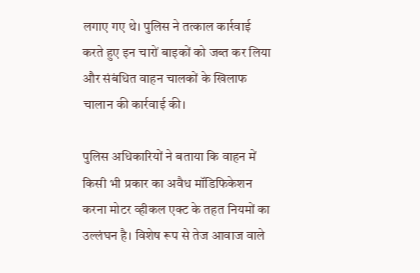लगाए गए थे। पुलिस ने तत्काल कार्रवाई करते हुए इन चारों बाइकों को जब्त कर लिया और संबंधित वाहन चालकों के खिलाफ चालान की कार्रवाई की।

पुलिस अधिकारियों ने बताया कि वाहन में किसी भी प्रकार का अवैध मॉडिफिकेशन करना मोटर व्हीकल एक्ट के तहत नियमों का उल्लंघन है। विशेष रूप से तेज आवाज वाले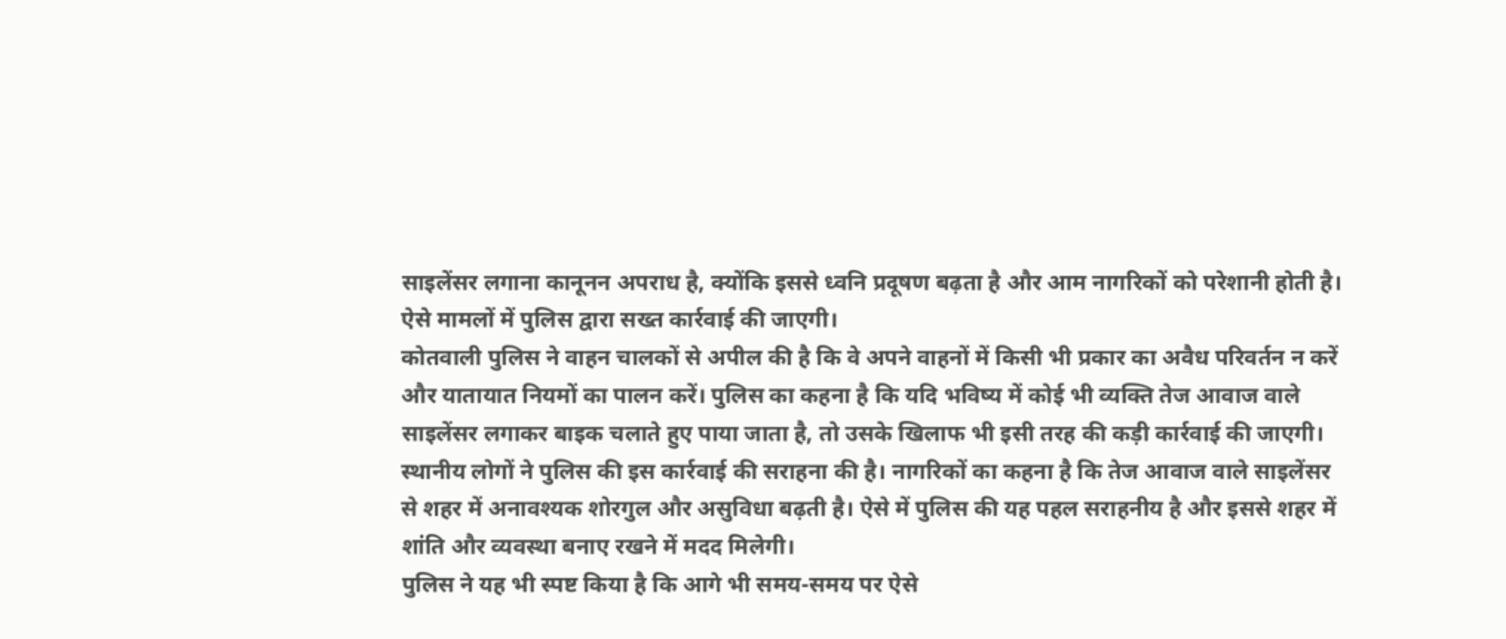साइलेंसर लगाना कानूनन अपराध है, क्योंकि इससे ध्वनि प्रदूषण बढ़ता है और आम नागरिकों को परेशानी होती है। ऐसे मामलों में पुलिस द्वारा सख्त कार्रवाई की जाएगी।
कोतवाली पुलिस ने वाहन चालकों से अपील की है कि वे अपने वाहनों में किसी भी प्रकार का अवैध परिवर्तन न करें और यातायात नियमों का पालन करें। पुलिस का कहना है कि यदि भविष्य में कोई भी व्यक्ति तेज आवाज वाले साइलेंसर लगाकर बाइक चलाते हुए पाया जाता है, तो उसके खिलाफ भी इसी तरह की कड़ी कार्रवाई की जाएगी।
स्थानीय लोगों ने पुलिस की इस कार्रवाई की सराहना की है। नागरिकों का कहना है कि तेज आवाज वाले साइलेंसर से शहर में अनावश्यक शोरगुल और असुविधा बढ़ती है। ऐसे में पुलिस की यह पहल सराहनीय है और इससे शहर में शांति और व्यवस्था बनाए रखने में मदद मिलेगी।
पुलिस ने यह भी स्पष्ट किया है कि आगे भी समय-समय पर ऐसे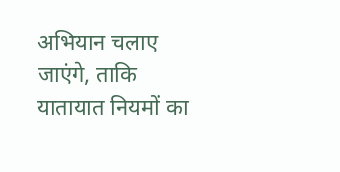अभियान चलाए जाएंगे, ताकि यातायात नियमों का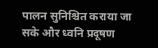पालन सुनिश्चित कराया जा सके और ध्वनि प्रदूषण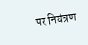पर नियंत्रण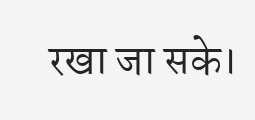रखा जा सके।